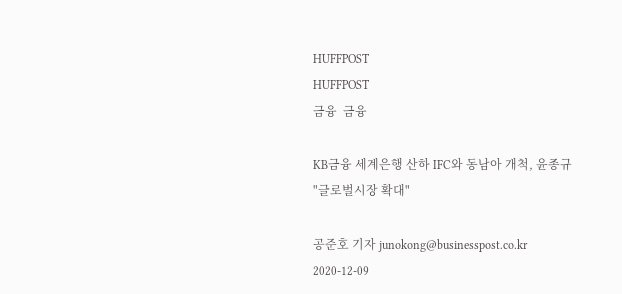HUFFPOST
HUFFPOST
금융  금융

KB금융 세계은행 산하 IFC와 동남아 개척, 윤종규 "글로벌시장 확대"

공준호 기자 junokong@businesspost.co.kr 2020-12-09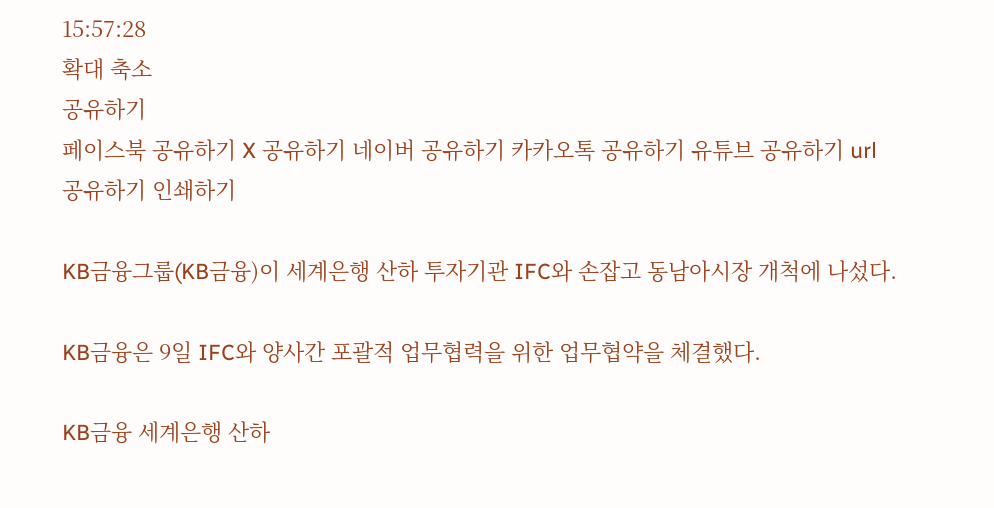15:57:28
확대 축소
공유하기
페이스북 공유하기 X 공유하기 네이버 공유하기 카카오톡 공유하기 유튜브 공유하기 url 공유하기 인쇄하기

KB금융그룹(KB금융)이 세계은행 산하 투자기관 IFC와 손잡고 동남아시장 개척에 나섰다.

KB금융은 9일 IFC와 양사간 포괄적 업무협력을 위한 업무협약을 체결했다.

KB금융 세계은행 산하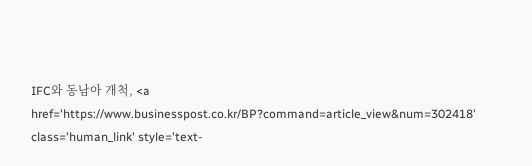IFC와 동남아 개척, <a href='https://www.businesspost.co.kr/BP?command=article_view&num=302418' class='human_link' style='text-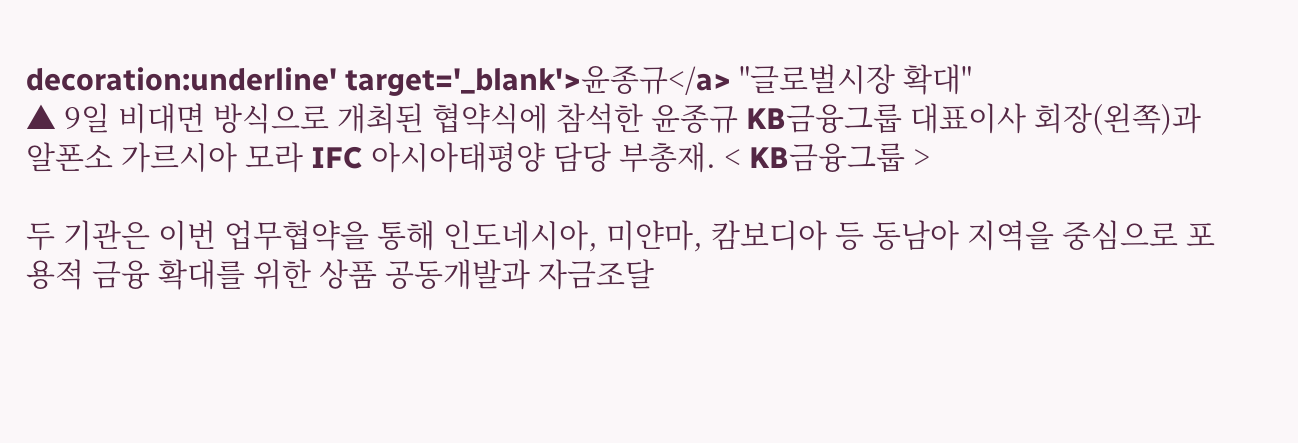decoration:underline' target='_blank'>윤종규</a> "글로벌시장 확대"
▲ 9일 비대면 방식으로 개최된 협약식에 참석한 윤종규 KB금융그룹 대표이사 회장(왼쪽)과 알폰소 가르시아 모라 IFC 아시아태평양 담당 부총재. < KB금융그룹 >

두 기관은 이번 업무협약을 통해 인도네시아, 미얀마, 캄보디아 등 동남아 지역을 중심으로 포용적 금융 확대를 위한 상품 공동개발과 자금조달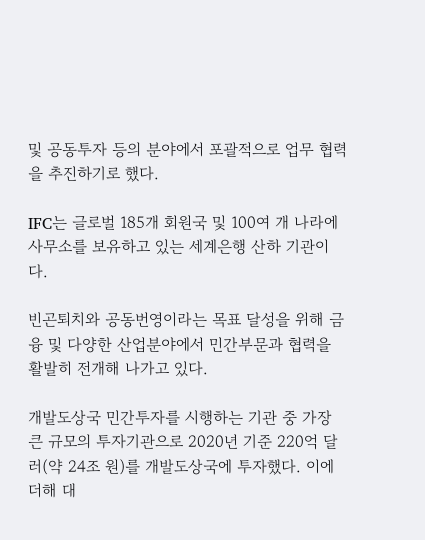및 공동투자 등의 분야에서 포괄적으로 업무 협력을 추진하기로 했다.

IFC는 글로벌 185개 회원국 및 100여 개 나라에 사무소를 보유하고 있는 세계은행 산하 기관이다.

빈곤퇴치와 공동번영이라는 목표 달성을 위해 금융 및 다양한 산업분야에서 민간부문과 협력을 활발히 전개해 나가고 있다.

개발도상국 민간투자를 시행하는 기관 중 가장 큰 규모의 투자기관으로 2020년 기준 220억 달러(약 24조 원)를 개발도상국에 투자했다. 이에 더해 대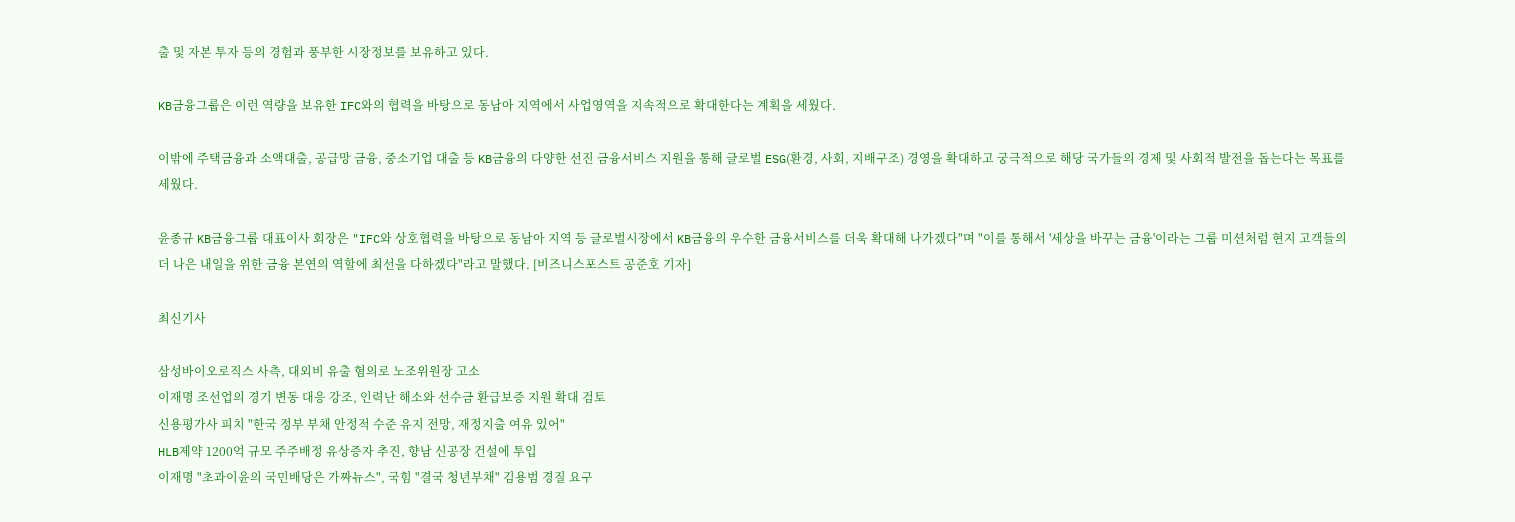출 및 자본 투자 등의 경험과 풍부한 시장정보를 보유하고 있다.

KB금융그룹은 이런 역량을 보유한 IFC와의 협력을 바탕으로 동남아 지역에서 사업영역을 지속적으로 확대한다는 계획을 세웠다.

이밖에 주택금융과 소액대출, 공급망 금융, 중소기업 대출 등 KB금융의 다양한 선진 금융서비스 지원을 통해 글로벌 ESG(환경, 사회, 지배구조) 경영을 확대하고 궁극적으로 해당 국가들의 경제 및 사회적 발전을 돕는다는 목표를 세웠다.

윤종규 KB금융그룹 대표이사 회장은 "IFC와 상호협력을 바탕으로 동남아 지역 등 글로벌시장에서 KB금융의 우수한 금융서비스를 더욱 확대해 나가겠다"며 "이를 통해서 '세상을 바꾸는 금융'이라는 그룹 미션처럼 현지 고객들의 더 나은 내일을 위한 금융 본연의 역할에 최선을 다하겠다"라고 말했다. [비즈니스포스트 공준호 기자]

최신기사

삼성바이오로직스 사측, 대외비 유출 혐의로 노조위원장 고소
이재명 조선업의 경기 변동 대응 강조, 인력난 해소와 선수금 환급보증 지원 확대 검토
신용평가사 피치 "한국 정부 부채 안정적 수준 유지 전망, 재정지출 여유 있어"
HLB제약 1200억 규모 주주배정 유상증자 추진, 향남 신공장 건설에 투입
이재명 "초과이윤의 국민배당은 가짜뉴스", 국힘 "결국 청년부채" 김용범 경질 요구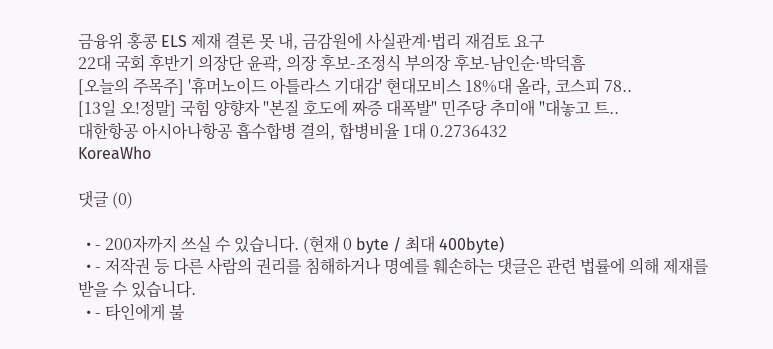금융위 홍콩 ELS 제재 결론 못 내, 금감원에 사실관계·법리 재검토 요구
22대 국회 후반기 의장단 윤곽, 의장 후보-조정식 부의장 후보-남인순·박덕흠
[오늘의 주목주] '휴머노이드 아틀라스 기대감' 현대모비스 18%대 올라, 코스피 78..
[13일 오!정말] 국힘 양향자 "본질 호도에 짜증 대폭발" 민주당 추미애 "대놓고 트..
대한항공 아시아나항공 흡수합병 결의, 합병비율 1대 0.2736432
KoreaWho

댓글 (0)

  • - 200자까지 쓰실 수 있습니다. (현재 0 byte / 최대 400byte)
  • - 저작권 등 다른 사람의 권리를 침해하거나 명예를 훼손하는 댓글은 관련 법률에 의해 제재를 받을 수 있습니다.
  • - 타인에게 불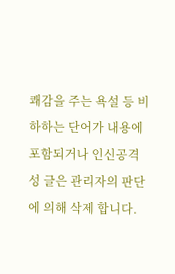쾌감을 주는 욕설 등 비하하는 단어가 내용에 포함되거나 인신공격성 글은 관리자의 판단에 의해 삭제 합니다.